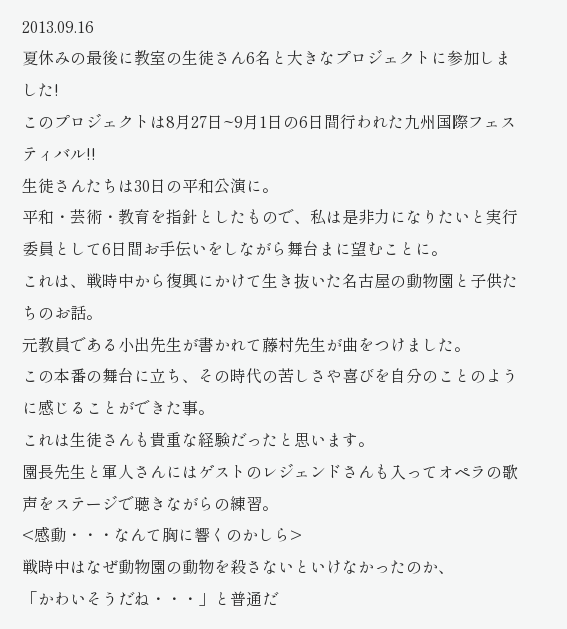2013.09.16
夏休みの最後に教室の生徒さん6名と大きなプロジェクトに参加しました!
このプロジェクトは8月27日~9月1日の6日間行われた九州国際フェスティバル!!
生徒さんたちは30日の平和公演に。
平和・芸術・教育を指針としたもので、私は是非力になりたいと実行委員として6日間お手伝いをしながら舞台まに望むことに。
これは、戦時中から復興にかけて生き抜いた名古屋の動物園と子供たちのお話。
元教員である小出先生が書かれて藤村先生が曲をつけました。
この本番の舞台に立ち、その時代の苦しさや喜びを自分のことのように感じることができた事。
これは生徒さんも貴重な経験だったと思います。
園長先生と軍人さんにはゲストのレジェンドさんも入ってオペラの歌声をステージで聴きながらの練習。
<感動・・・なんて胸に響くのかしら>
戦時中はなぜ動物園の動物を殺さないといけなかったのか、
「かわいそうだね・・・」と普通だ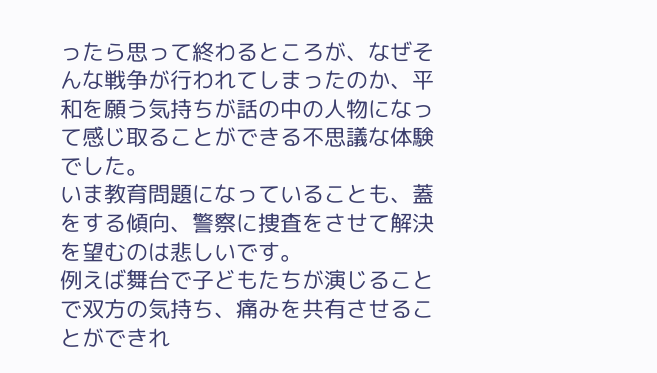ったら思って終わるところが、なぜそんな戦争が行われてしまったのか、平和を願う気持ちが話の中の人物になって感じ取ることができる不思議な体験でした。
いま教育問題になっていることも、蓋をする傾向、警察に捜査をさせて解決を望むのは悲しいです。
例えば舞台で子どもたちが演じることで双方の気持ち、痛みを共有させることができれ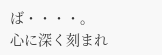ば・・・・。
心に深く刻まれ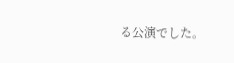る公演でした。